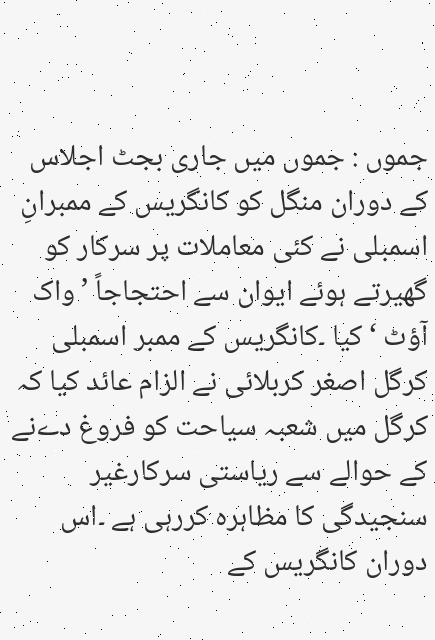جموں : جموں میں جاری بجٹ اجلاس کے دوران منگل کو کانگریس کے ممبرانِ اسمبلی نے کئی معاملات پر سرکار کو گھیرتے ہوئے ایوان سے احتجاجاً ’واک آؤٹ ‘کیا ۔کانگریس کے ممبر اسمبلی کرگل اصغر کربلائی نے الزام عائد کیا کہ کرگل میں شعبہ سیاحت کو فروغ دےنے کے حوالے سے ریاستی سرکارغیر سنجیدگی کا مظاہرہ کررہی ہے ۔اس دوران کانگریس کے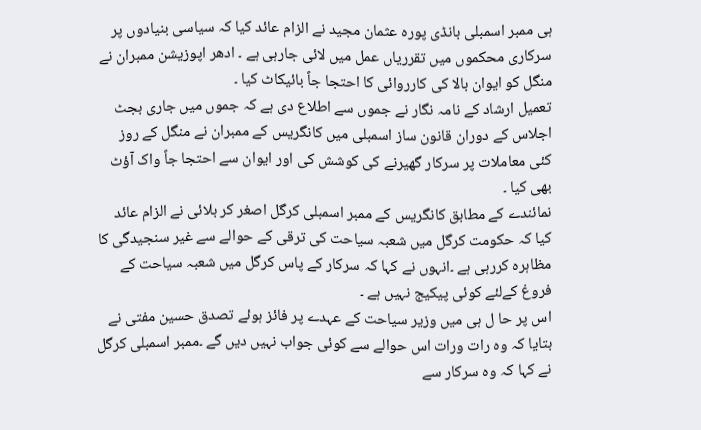ہی ممبر اسمبلی بانڈی پورہ عثمان مجید نے الزام عائد کیا کہ سیاسی بنیادوں پر سرکاری محکموں میں تقرریاں عمل میں لائی جارہی ہے ۔ ادھر اپوزیشن ممبران نے منگل کو ایوان بالا کی کارروائی کا احتجا جاً بائیکاٹ کیا ۔
تعمیل ارشاد کے نامہ نگار نے جموں سے اطلاع دی ہے کہ جموں میں جاری بجٹ اجلاس کے دوران قانون ساز اسمبلی میں کانگریس کے ممبران نے منگل کے روز کئی معاملات پر سرکار گھیرنے کی کوشش کی اور ایوان سے احتجا جاً واک آؤٹ بھی کیا ۔
نمائندے کے مطابق کانگریس کے ممبر اسمبلی کرگل اصغر کر بلائی نے الزام عائد کیا کہ حکومت کرگل میں شعبہ سیاحت کی ترقی کے حوالے سے غیر سنجیدگی کا مظاہرہ کررہی ہے ۔انہوں نے کہا کہ سرکار کے پاس کرگل میں شعبہ سیاحت کے فروغ کےلئے کوئی پیکیج نہیں ہے ۔
اس پر حا ل ہی میں وزیر سیاحت کے عہدے پر فائز ہوئے تصدق حسین مفتی نے بتایا کہ وہ رات ورات اس حوالے سے کوئی جواب نہیں دیں گے ۔ممبر اسمبلی کرگل نے کہا کہ وہ سرکار سے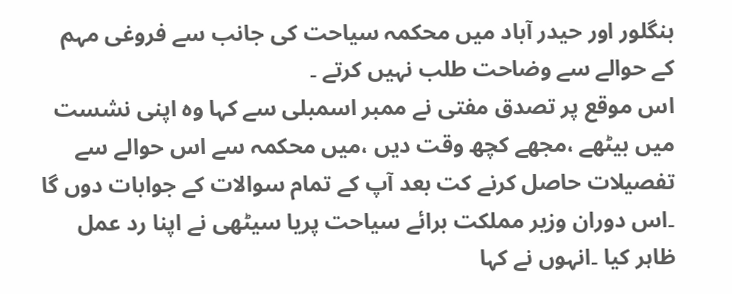بنگلور اور حیدر آباد میں محکمہ سیاحت کی جانب سے فروغی مہم کے حوالے سے وضاحت طلب نہیں کرتے ۔
اس موقع پر تصدق مفتی نے ممبر اسمبلی سے کہا وہ اپنی نشست میں بیٹھے ،مجھے کچھ وقت دیں ،میں محکمہ سے اس حوالے سے تفصیلات حاصل کرنے کت بعد آپ کے تمام سوالات کے جوابات دوں گا ۔اس دوران وزیر مملکت برائے سیاحت پریا سیٹھی نے اپنا رد عمل ظاہر کیا ۔انہوں نے کہا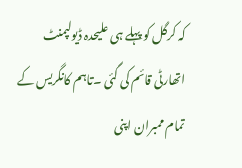کہ کرگل کو پہلے ہی علیحدہ ڈیولپمنٹ اتھارٹی قائم کی گئی ۔تاہم کانگریس کے تمام ممبران اپنی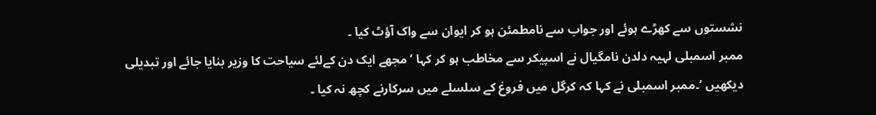نشستوں سے کھڑے ہوئے اور جواب سے نامطمئن ہو کر ایوان سے واک آؤٹ کیا ۔
ممبر اسمبلی لہیہ دلدن نامگیال نے اسپیکر سے مخاطب ہو کر کہا ’مجھے ایک دن کےلئے سیاحت کا وزیر بنایا جائے اور تبدیلی دیکھیں ‘۔ممبر اسمبلی نے کہا کہ کرگل میں فروغ کے سلسلے میں سرکارنے کچھ نہ کیا ۔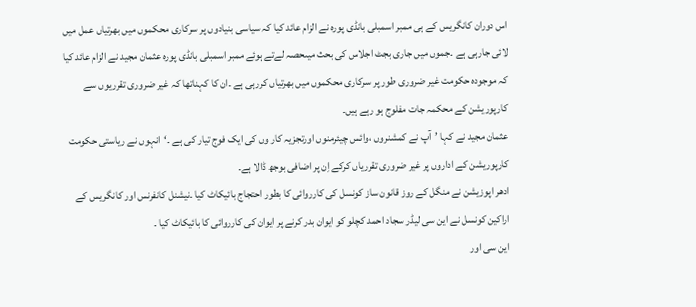اس دوران کانگریس کے ہی ممبر اسمبلی بانڈی پورہ نے الزام عائد کیا کہ سیاسی بنیادوں پر سرکاری محکموں میں بھرتیاں عمل میں لائی جارہی ہے ۔جموں میں جاری بجٹ اجلاس کی بحث میںحصہ لےتے ہوئے ممبر اسمبلی بانڈی پورہ عثمان مجید نے الزام عائد کیا کہ موجودہ حکومت غیر ضروری طور پر سرکاری محکموں میں بھرتیاں کررہی ہے ۔ان کا کہناتھا کہ غیر ضروری تقرریوں سے کارپوریشن کے محکمہ جات مفلوج ہو رہے ہیں۔
عثمان مجید نے کہا ’آپ نے کمشنروں ،وائس چیئرمنوں اورتجزیہ کار وں کی ایک فوج تیار کی ہے ۔‘انہوں نے ریاستی حکومت کارپوریشن کے اداروں پر غیر ضروری تقرریاں کرکے اِن پر اضافی بوجھ ڈالا ہے۔
ادھر اپوزیشن نے منگل کے روز قانون ساز کونسل کی کارروائی کا بطور احتجاج بائیکاٹ کیا ۔نیشنل کانفرنس اور کانگریس کے اراکین کونسل نے این سی لیڈر سجاد احمد کچلو کو ایوان بدر کرنے پر ایوان کی کارروائی کا بائیکاٹ کیا ۔
این سی اور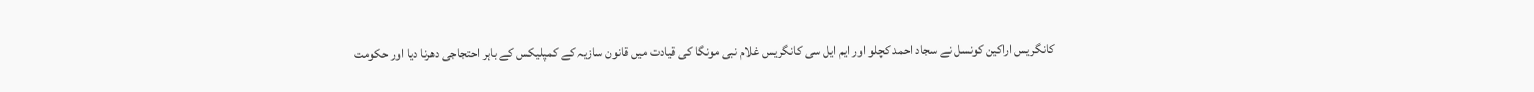کانگریس اراکین کونسل نے سجاد احمد کچلو اور ایم ایل سی کانگریس غلام نبی مونگا کی قیادت میں قانون سازیہ کے کمپلیکس کے باہر احتجاجی دھرنا دیا اور حکومت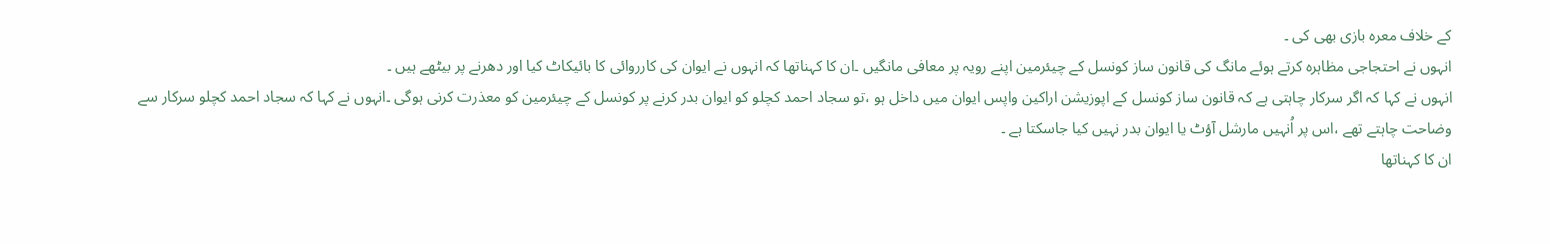کے خلاف معرہ بازی بھی کی ۔
انہوں نے احتجاجی مظاہرہ کرتے ہوئے مانگ کی قانون ساز کونسل کے چیئرمین اپنے رویہ پر معافی مانگیں ۔ان کا کہناتھا کہ انہوں نے ایوان کی کارروائی کا بائیکاٹ کیا اور دھرنے پر بیٹھے ہیں ۔
انہوں نے کہا کہ اگر سرکار چاہتی ہے کہ قانون ساز کونسل کے اپوزیشن اراکین واپس ایوان میں داخل ہو ،تو سجاد احمد کچلو کو ایوان بدر کرنے پر کونسل کے چیئرمین کو معذرت کرنی ہوگی ۔انہوں نے کہا کہ سجاد احمد کچلو سرکار سے وضاحت چاہتے تھے ،اس پر اُنہیں مارشل آؤٹ یا ایوان بدر نہیں کیا جاسکتا ہے ۔
ان کا کہناتھا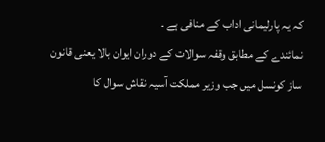کہ یہ پارلیمانی اداب کے منافی ہے ۔
نمائندے کے مطابق وقفہ سوالات کے دوران ایوان بالا یعنی قانون ساز کونسل میں جب وزیر مملکت آسیہ نقاش سوال کا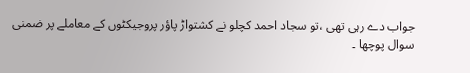جواب دے رہی تھی ،تو سجاد احمد کچلو نے کشتواڑ پاؤر پروجیکٹوں کے معاملے پر ضمنی سوال پوچھا ۔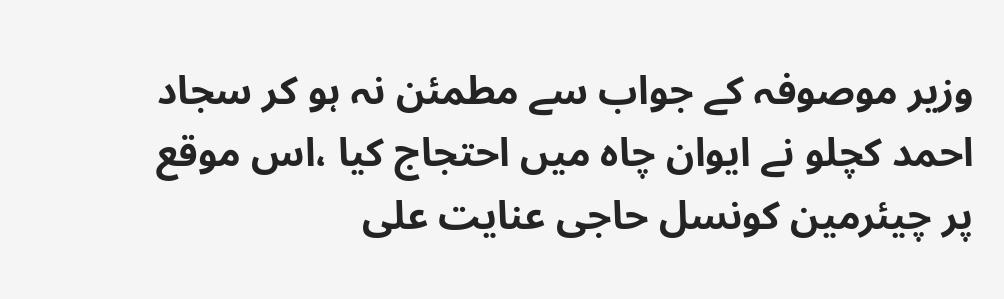وزیر موصوفہ کے جواب سے مطمئن نہ ہو کر سجاد احمد کچلو نے ایوان چاہ میں احتجاج کیا ،اس موقع پر چیئرمین کونسل حاجی عنایت علی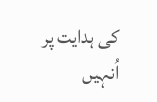کی ہدایت پر اُنہیں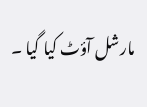مارشل آؤٹ کیا گیا ۔